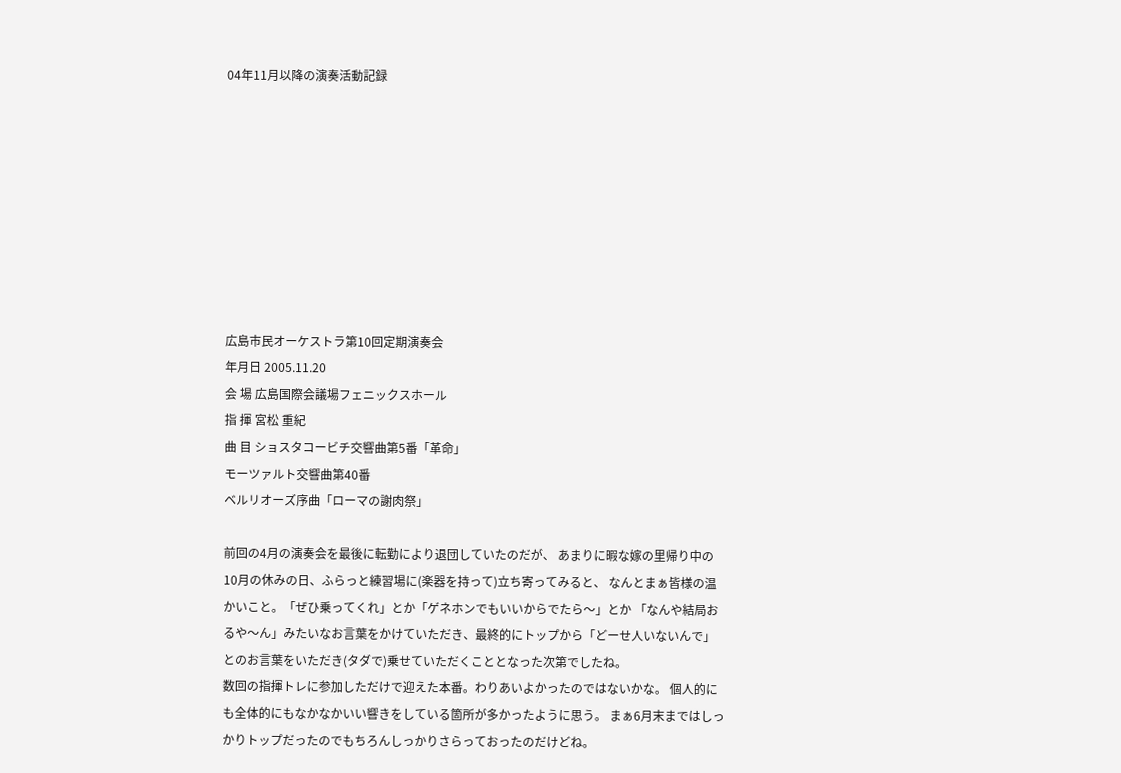04年11月以降の演奏活動記録









広島市民オーケストラ第10回定期演奏会
年月日 2005.11.20
会 場 広島国際会議場フェニックスホール
指 揮 宮松 重紀
曲 目 ショスタコービチ交響曲第5番「革命」
モーツァルト交響曲第40番
ベルリオーズ序曲「ローマの謝肉祭」

前回の4月の演奏会を最後に転勤により退団していたのだが、 あまりに暇な嫁の里帰り中の10月の休みの日、ふらっと練習場に(楽器を持って)立ち寄ってみると、 なんとまぁ皆様の温かいこと。「ぜひ乗ってくれ」とか「ゲネホンでもいいからでたら〜」とか 「なんや結局おるや〜ん」みたいなお言葉をかけていただき、最終的にトップから「どーせ人いないんで」 とのお言葉をいただき(タダで)乗せていただくこととなった次第でしたね。
数回の指揮トレに参加しただけで迎えた本番。わりあいよかったのではないかな。 個人的にも全体的にもなかなかいい響きをしている箇所が多かったように思う。 まぁ6月末まではしっかりトップだったのでもちろんしっかりさらっておったのだけどね。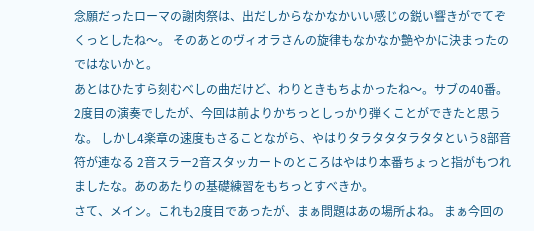念願だったローマの謝肉祭は、出だしからなかなかいい感じの鋭い響きがでてぞくっとしたね〜。 そのあとのヴィオラさんの旋律もなかなか艶やかに決まったのではないかと。
あとはひたすら刻むべしの曲だけど、わりときもちよかったね〜。サブの40番。 2度目の演奏でしたが、今回は前よりかちっとしっかり弾くことができたと思うな。 しかし4楽章の速度もさることながら、やはりタラタタタラタタという8部音符が連なる 2音スラー2音スタッカートのところはやはり本番ちょっと指がもつれましたな。あのあたりの基礎練習をもちっとすべきか。
さて、メイン。これも2度目であったが、まぁ問題はあの場所よね。 まぁ今回の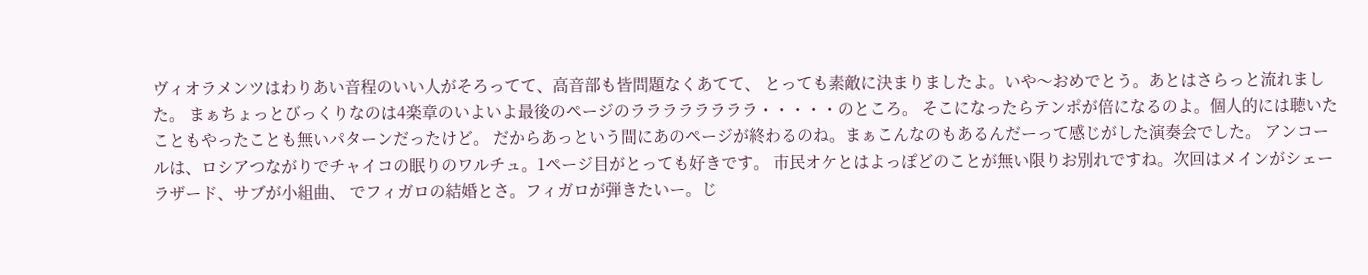ヴィオラメンツはわりあい音程のいい人がそろってて、高音部も皆問題なくあてて、 とっても素敵に決まりましたよ。いや〜おめでとう。あとはさらっと流れました。 まぁちょっとびっくりなのは4楽章のいよいよ最後のページのララララララララ・・・・・のところ。 そこになったらテンポが倍になるのよ。個人的には聴いたこともやったことも無いパターンだったけど。 だからあっという間にあのページが終わるのね。まぁこんなのもあるんだーって感じがした演奏会でした。 アンコールは、ロシアつながりでチャイコの眠りのワルチュ。1ページ目がとっても好きです。 市民オケとはよっぽどのことが無い限りお別れですね。次回はメインがシェーラザード、サブが小組曲、 でフィガロの結婚とさ。フィガロが弾きたいー。じ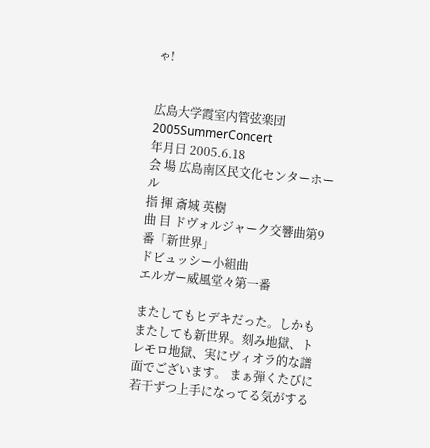ゃ!


広島大学霞室内管弦楽団
2005SummerConcert
年月日 2005.6.18
会 場 広島南区民文化センターホール
指 揮 斎城 英樹
曲 目 ドヴォルジャーク交響曲第9番「新世界」
ドビュッシー小組曲
エルガー威風堂々第一番

またしてもヒデキだった。しかもまたしても新世界。刻み地獄、トレモロ地獄、実にヴィオラ的な譜面でございます。 まぁ弾くたびに若干ずつ上手になってる気がする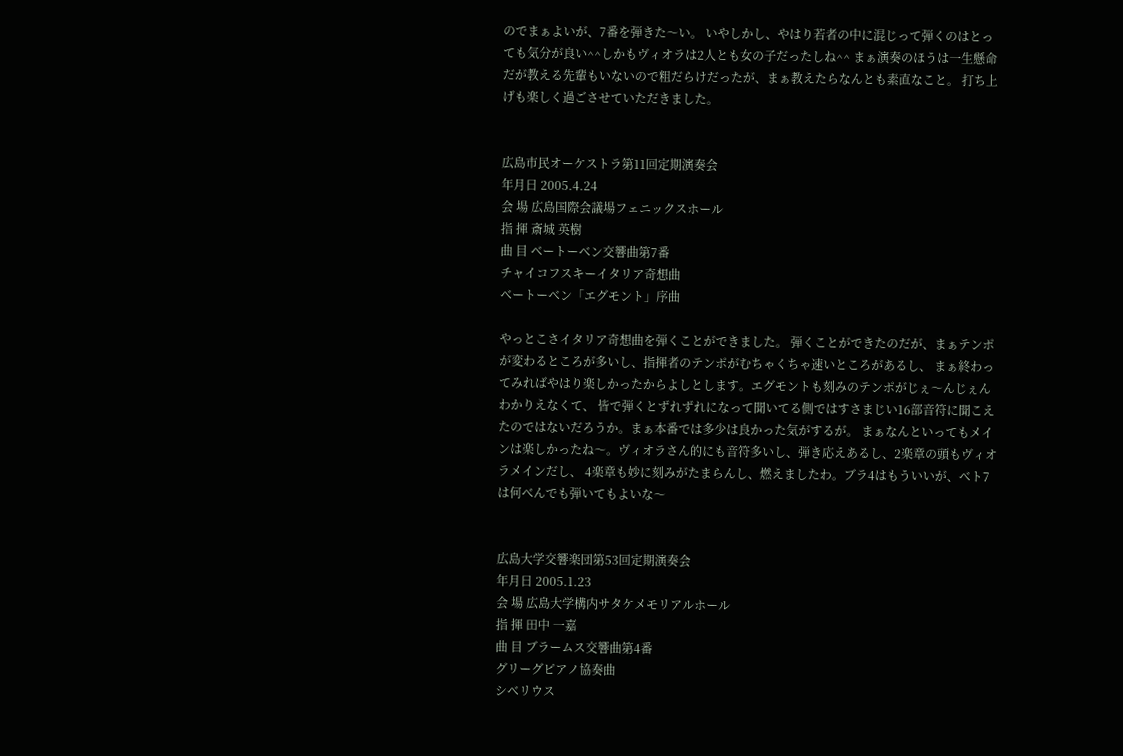のでまぁよいが、7番を弾きた〜い。 いやしかし、やはり若者の中に混じって弾くのはとっても気分が良い^^しかもヴィオラは2人とも女の子だったしね^^ まぁ演奏のほうは一生懸命だが教える先輩もいないので粗だらけだったが、まぁ教えたらなんとも素直なこと。 打ち上げも楽しく過ごさせていただきました。


広島市民オーケストラ第11回定期演奏会
年月日 2005.4.24
会 場 広島国際会議場フェニックスホール
指 揮 斎城 英樹
曲 目 ベートーベン交響曲第7番
チャイコフスキーイタリア奇想曲
ベートーベン「エグモント」序曲

やっとこさイタリア奇想曲を弾くことができました。 弾くことができたのだが、まぁテンポが変わるところが多いし、指揮者のテンポがむちゃくちゃ速いところがあるし、 まぁ終わってみればやはり楽しかったからよしとします。エグモントも刻みのテンポがじぇ〜んじぇんわかりえなくて、 皆で弾くとずれずれになって聞いてる側ではすさまじい16部音符に聞こえたのではないだろうか。まぁ本番では多少は良かった気がするが。 まぁなんといってもメインは楽しかったね〜。ヴィオラさん的にも音符多いし、弾き応えあるし、2楽章の頭もヴィオラメインだし、 4楽章も妙に刻みがたまらんし、燃えましたわ。ブラ4はもういいが、ベト7は何べんでも弾いてもよいな〜


広島大学交響楽団第53回定期演奏会
年月日 2005.1.23
会 場 広島大学構内サタケメモリアルホール
指 揮 田中 一嘉
曲 目 ブラームス交響曲第4番
グリーグピアノ協奏曲
シベリウス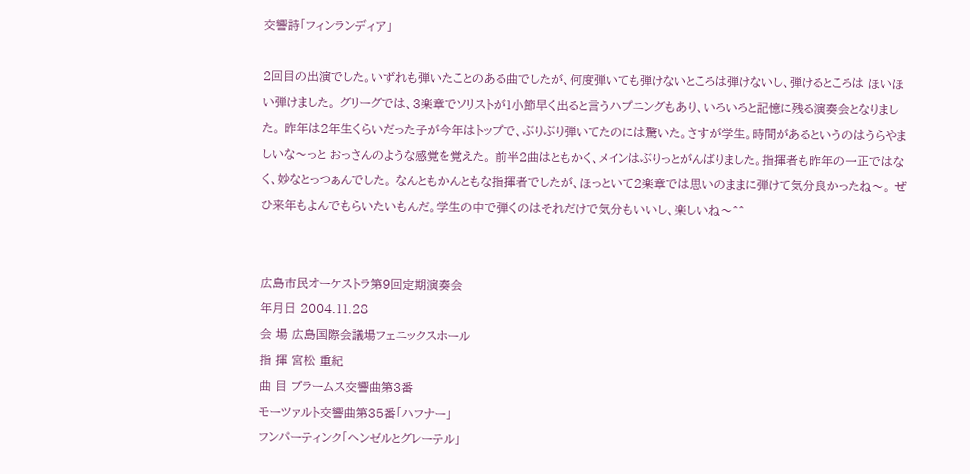交響詩「フィンランディア」

2回目の出演でした。いずれも弾いたことのある曲でしたが、何度弾いても弾けないところは弾けないし、弾けるところは ほいほい弾けました。 グリーグでは、3楽章でソリストが1小節早く出ると言うハプニングもあり、いろいろと記憶に残る演奏会となりました。 昨年は2年生くらいだった子が今年はトップで、ぶりぶり弾いてたのには驚いた。さすが学生。時間があるというのはうらやましいな〜っと おっさんのような感覚を覚えた。 前半2曲はともかく、メインはぶりっとがんばりました。指揮者も昨年の一正ではなく、妙なとっつぁんでした。 なんともかんともな指揮者でしたが、ほっといて2楽章では思いのままに弾けて気分良かったね〜。 ぜひ来年もよんでもらいたいもんだ。学生の中で弾くのはそれだけで気分もいいし、楽しいね〜^^


広島市民オーケストラ第9回定期演奏会
年月日 2004.11.28
会 場 広島国際会議場フェニックスホール
指 揮 宮松 重紀
曲 目 ブラームス交響曲第3番
モーツァルト交響曲第35番「ハフナー」
フンパーティンク「ヘンゼルとグレーテル」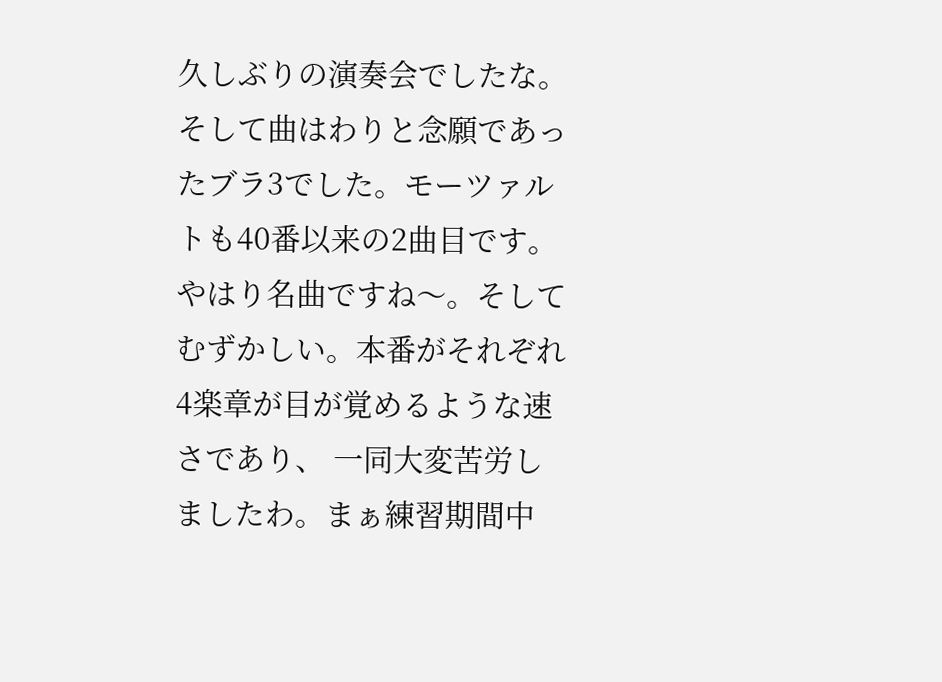久しぶりの演奏会でしたな。そして曲はわりと念願であったブラ3でした。モーツァルトも40番以来の2曲目です。 やはり名曲ですね〜。そしてむずかしい。本番がそれぞれ4楽章が目が覚めるような速さであり、 一同大変苦労しましたわ。まぁ練習期間中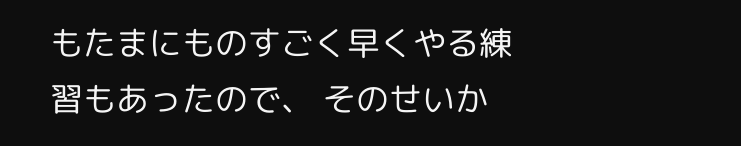もたまにものすごく早くやる練習もあったので、 そのせいか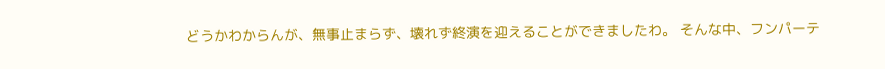どうかわからんが、無事止まらず、壊れず終演を迎えることができましたわ。 そんな中、フンパーテ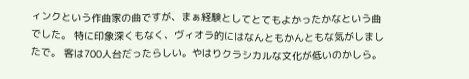ィンクという作曲家の曲ですが、まぁ経験としてとてもよかったかなという曲でした。 特に印象深くもなく、ヴィオラ的にはなんともかんともな気がしましたで。 客は700人台だったらしい。やはりクラシカルな文化が低いのかしら。